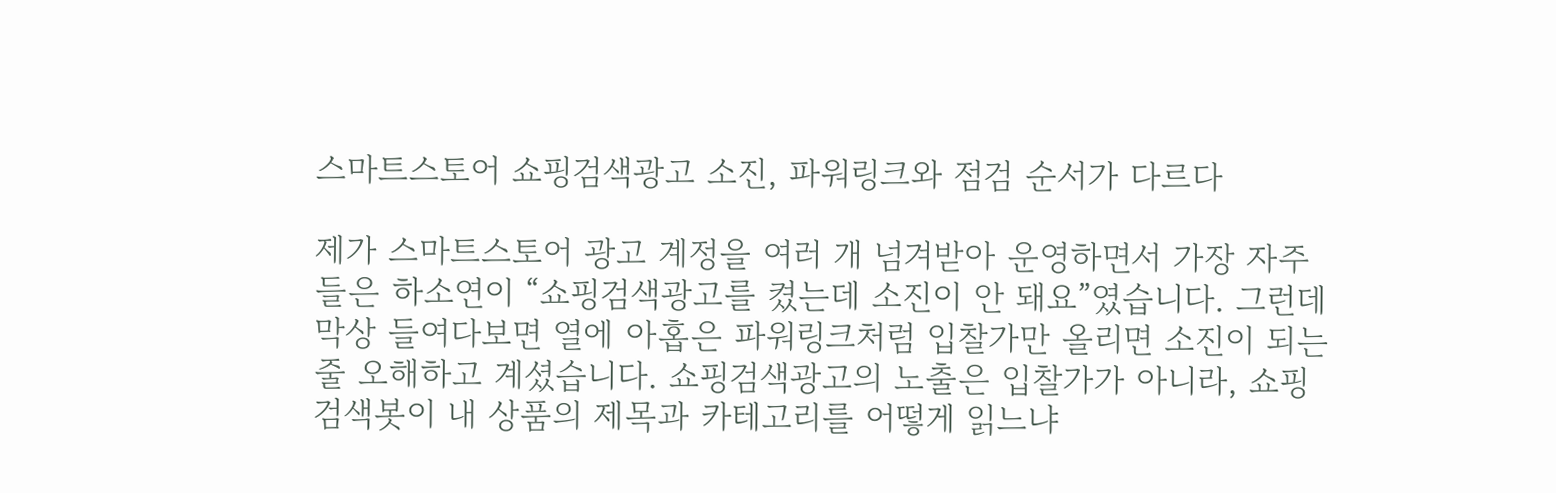스마트스토어 쇼핑검색광고 소진, 파워링크와 점검 순서가 다르다

제가 스마트스토어 광고 계정을 여러 개 넘겨받아 운영하면서 가장 자주 들은 하소연이 “쇼핑검색광고를 켰는데 소진이 안 돼요”였습니다. 그런데 막상 들여다보면 열에 아홉은 파워링크처럼 입찰가만 올리면 소진이 되는 줄 오해하고 계셨습니다. 쇼핑검색광고의 노출은 입찰가가 아니라, 쇼핑 검색봇이 내 상품의 제목과 카테고리를 어떻게 읽느냐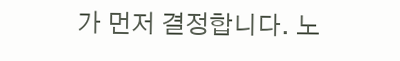가 먼저 결정합니다. 노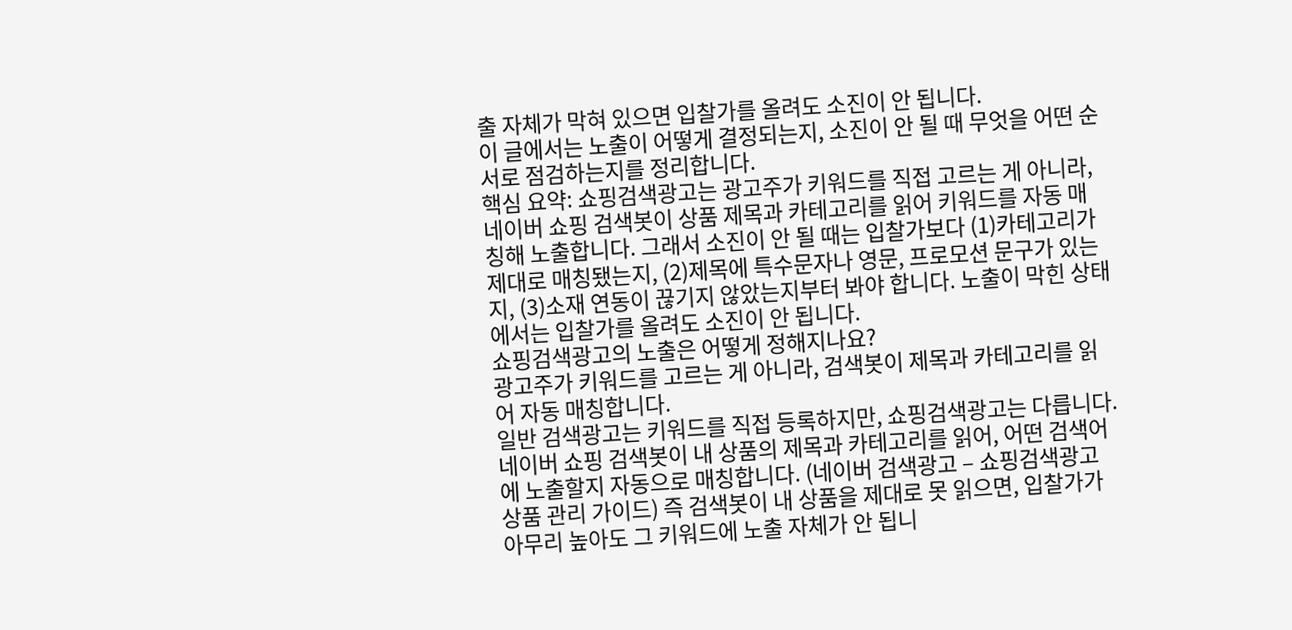출 자체가 막혀 있으면 입찰가를 올려도 소진이 안 됩니다.
이 글에서는 노출이 어떻게 결정되는지, 소진이 안 될 때 무엇을 어떤 순서로 점검하는지를 정리합니다.
핵심 요약: 쇼핑검색광고는 광고주가 키워드를 직접 고르는 게 아니라, 네이버 쇼핑 검색봇이 상품 제목과 카테고리를 읽어 키워드를 자동 매칭해 노출합니다. 그래서 소진이 안 될 때는 입찰가보다 (1)카테고리가 제대로 매칭됐는지, (2)제목에 특수문자나 영문, 프로모션 문구가 있는지, (3)소재 연동이 끊기지 않았는지부터 봐야 합니다. 노출이 막힌 상태에서는 입찰가를 올려도 소진이 안 됩니다.
쇼핑검색광고의 노출은 어떻게 정해지나요?
광고주가 키워드를 고르는 게 아니라, 검색봇이 제목과 카테고리를 읽어 자동 매칭합니다.
일반 검색광고는 키워드를 직접 등록하지만, 쇼핑검색광고는 다릅니다. 네이버 쇼핑 검색봇이 내 상품의 제목과 카테고리를 읽어, 어떤 검색어에 노출할지 자동으로 매칭합니다. (네이버 검색광고 – 쇼핑검색광고 상품 관리 가이드) 즉 검색봇이 내 상품을 제대로 못 읽으면, 입찰가가 아무리 높아도 그 키워드에 노출 자체가 안 됩니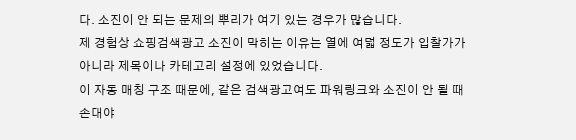다. 소진이 안 되는 문제의 뿌리가 여기 있는 경우가 많습니다.
제 경험상 쇼핑검색광고 소진이 막히는 이유는 열에 여덟 정도가 입찰가가 아니라 제목이나 카테고리 설정에 있었습니다.
이 자동 매칭 구조 때문에, 같은 검색광고여도 파워링크와 소진이 안 될 때 손대야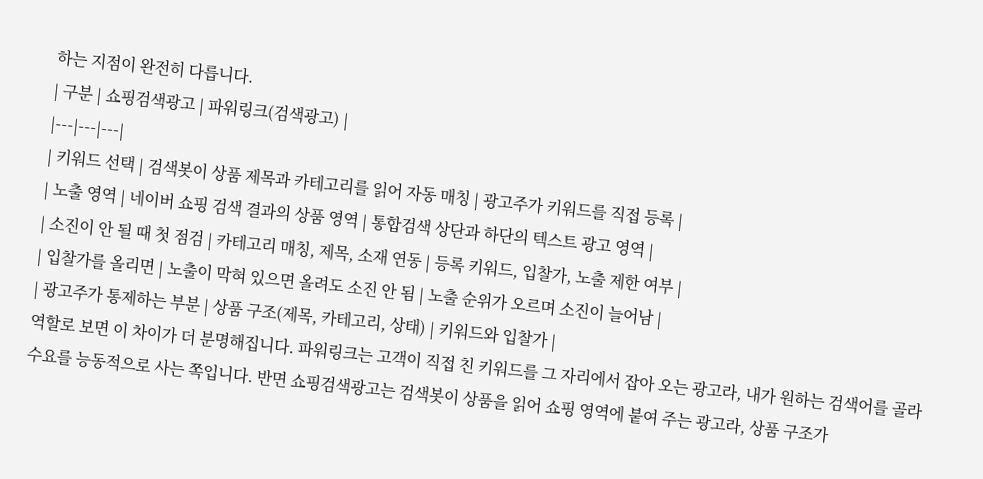하는 지점이 완전히 다릅니다.
| 구분 | 쇼핑검색광고 | 파워링크(검색광고) |
|---|---|---|
| 키워드 선택 | 검색봇이 상품 제목과 카테고리를 읽어 자동 매칭 | 광고주가 키워드를 직접 등록 |
| 노출 영역 | 네이버 쇼핑 검색 결과의 상품 영역 | 통합검색 상단과 하단의 텍스트 광고 영역 |
| 소진이 안 될 때 첫 점검 | 카테고리 매칭, 제목, 소재 연동 | 등록 키워드, 입찰가, 노출 제한 여부 |
| 입찰가를 올리면 | 노출이 막혀 있으면 올려도 소진 안 됨 | 노출 순위가 오르며 소진이 늘어남 |
| 광고주가 통제하는 부분 | 상품 구조(제목, 카테고리, 상태) | 키워드와 입찰가 |
역할로 보면 이 차이가 더 분명해집니다. 파워링크는 고객이 직접 친 키워드를 그 자리에서 잡아 오는 광고라, 내가 원하는 검색어를 골라 수요를 능동적으로 사는 쪽입니다. 반면 쇼핑검색광고는 검색봇이 상품을 읽어 쇼핑 영역에 붙여 주는 광고라, 상품 구조가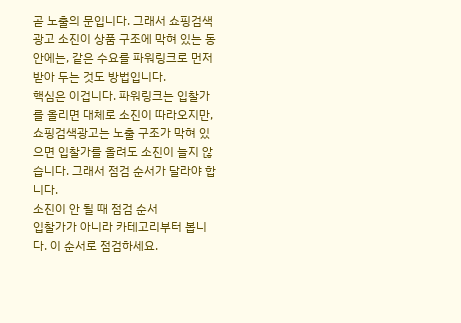곧 노출의 문입니다. 그래서 쇼핑검색광고 소진이 상품 구조에 막혀 있는 동안에는, 같은 수요를 파워링크로 먼저 받아 두는 것도 방법입니다.
핵심은 이겁니다. 파워링크는 입찰가를 올리면 대체로 소진이 따라오지만, 쇼핑검색광고는 노출 구조가 막혀 있으면 입찰가를 올려도 소진이 늘지 않습니다. 그래서 점검 순서가 달라야 합니다.
소진이 안 될 때 점검 순서
입찰가가 아니라 카테고리부터 봅니다. 이 순서로 점검하세요.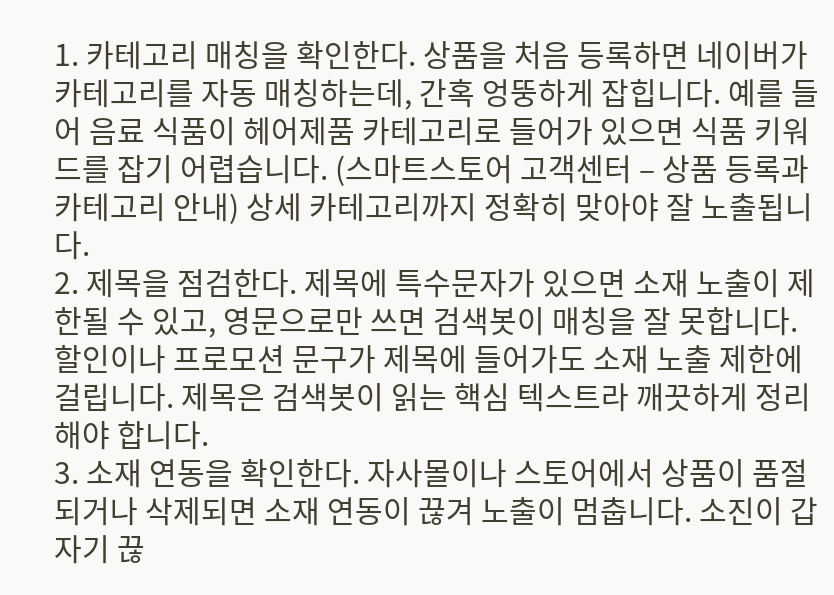1. 카테고리 매칭을 확인한다. 상품을 처음 등록하면 네이버가 카테고리를 자동 매칭하는데, 간혹 엉뚱하게 잡힙니다. 예를 들어 음료 식품이 헤어제품 카테고리로 들어가 있으면 식품 키워드를 잡기 어렵습니다. (스마트스토어 고객센터 – 상품 등록과 카테고리 안내) 상세 카테고리까지 정확히 맞아야 잘 노출됩니다.
2. 제목을 점검한다. 제목에 특수문자가 있으면 소재 노출이 제한될 수 있고, 영문으로만 쓰면 검색봇이 매칭을 잘 못합니다. 할인이나 프로모션 문구가 제목에 들어가도 소재 노출 제한에 걸립니다. 제목은 검색봇이 읽는 핵심 텍스트라 깨끗하게 정리해야 합니다.
3. 소재 연동을 확인한다. 자사몰이나 스토어에서 상품이 품절되거나 삭제되면 소재 연동이 끊겨 노출이 멈춥니다. 소진이 갑자기 끊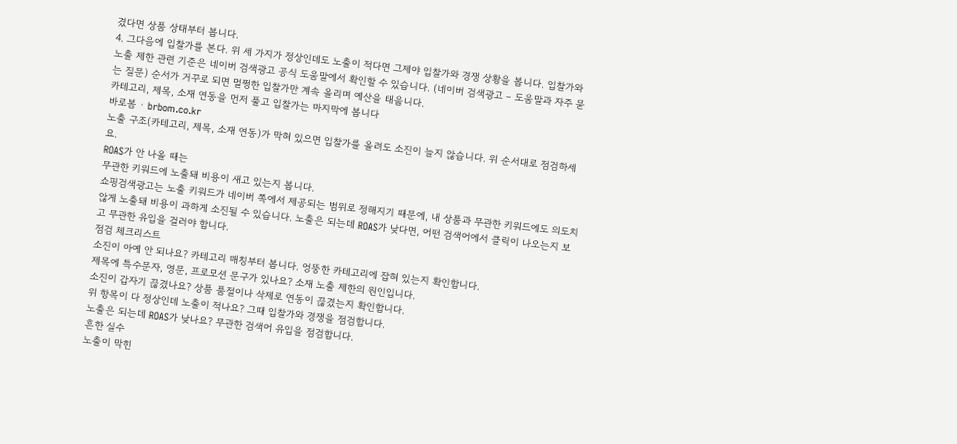겼다면 상품 상태부터 봅니다.
4. 그다음에 입찰가를 본다. 위 세 가지가 정상인데도 노출이 적다면 그제야 입찰가와 경쟁 상황을 봅니다. 입찰가와 노출 제한 관련 기준은 네이버 검색광고 공식 도움말에서 확인할 수 있습니다. (네이버 검색광고 – 도움말과 자주 묻는 질문) 순서가 거꾸로 되면 멀쩡한 입찰가만 계속 올리며 예산을 태웁니다.
카테고리, 제목, 소재 연동을 먼저 풀고 입찰가는 마지막에 봅니다
바로봄 · brbom.co.kr
노출 구조(카테고리, 제목, 소재 연동)가 막혀 있으면 입찰가를 올려도 소진이 늘지 않습니다. 위 순서대로 점검하세요.
ROAS가 안 나올 때는
무관한 키워드에 노출돼 비용이 새고 있는지 봅니다.
쇼핑검색광고는 노출 키워드가 네이버 쪽에서 제공되는 범위로 정해지기 때문에, 내 상품과 무관한 키워드에도 의도치 않게 노출돼 비용이 과하게 소진될 수 있습니다. 노출은 되는데 ROAS가 낮다면, 어떤 검색어에서 클릭이 나오는지 보고 무관한 유입을 걸러야 합니다.
점검 체크리스트
소진이 아예 안 되나요? 카테고리 매칭부터 봅니다. 엉뚱한 카테고리에 잡혀 있는지 확인합니다.
제목에 특수문자, 영문, 프로모션 문구가 있나요? 소재 노출 제한의 원인입니다.
소진이 갑자기 끊겼나요? 상품 품절이나 삭제로 연동이 끊겼는지 확인합니다.
위 항목이 다 정상인데 노출이 적나요? 그때 입찰가와 경쟁을 점검합니다.
노출은 되는데 ROAS가 낮나요? 무관한 검색어 유입을 점검합니다.
흔한 실수
노출이 막힌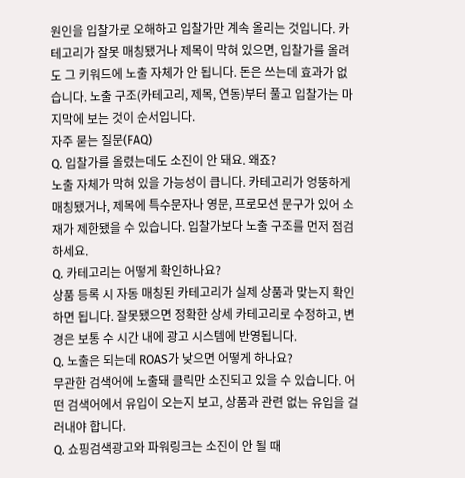원인을 입찰가로 오해하고 입찰가만 계속 올리는 것입니다. 카테고리가 잘못 매칭됐거나 제목이 막혀 있으면, 입찰가를 올려도 그 키워드에 노출 자체가 안 됩니다. 돈은 쓰는데 효과가 없습니다. 노출 구조(카테고리, 제목, 연동)부터 풀고 입찰가는 마지막에 보는 것이 순서입니다.
자주 묻는 질문(FAQ)
Q. 입찰가를 올렸는데도 소진이 안 돼요. 왜죠?
노출 자체가 막혀 있을 가능성이 큽니다. 카테고리가 엉뚱하게 매칭됐거나, 제목에 특수문자나 영문, 프로모션 문구가 있어 소재가 제한됐을 수 있습니다. 입찰가보다 노출 구조를 먼저 점검하세요.
Q. 카테고리는 어떻게 확인하나요?
상품 등록 시 자동 매칭된 카테고리가 실제 상품과 맞는지 확인하면 됩니다. 잘못됐으면 정확한 상세 카테고리로 수정하고, 변경은 보통 수 시간 내에 광고 시스템에 반영됩니다.
Q. 노출은 되는데 ROAS가 낮으면 어떻게 하나요?
무관한 검색어에 노출돼 클릭만 소진되고 있을 수 있습니다. 어떤 검색어에서 유입이 오는지 보고, 상품과 관련 없는 유입을 걸러내야 합니다.
Q. 쇼핑검색광고와 파워링크는 소진이 안 될 때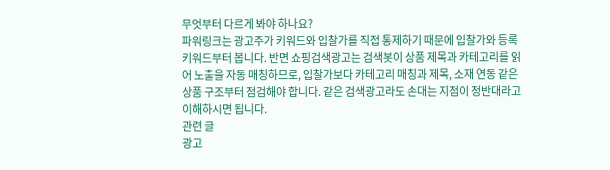무엇부터 다르게 봐야 하나요?
파워링크는 광고주가 키워드와 입찰가를 직접 통제하기 때문에 입찰가와 등록 키워드부터 봅니다. 반면 쇼핑검색광고는 검색봇이 상품 제목과 카테고리를 읽어 노출을 자동 매칭하므로, 입찰가보다 카테고리 매칭과 제목, 소재 연동 같은 상품 구조부터 점검해야 합니다. 같은 검색광고라도 손대는 지점이 정반대라고 이해하시면 됩니다.
관련 글
광고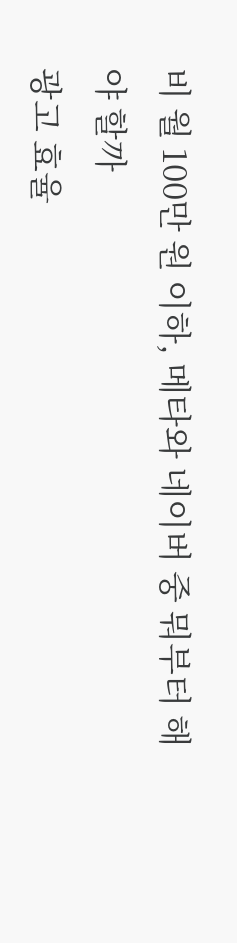비 월 100만 원 이하, 메타와 네이버 중 뭐부터 해야 할까
광고 효율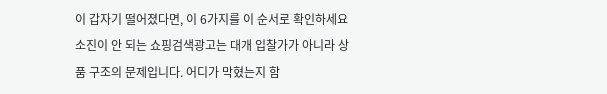이 갑자기 떨어졌다면, 이 6가지를 이 순서로 확인하세요
소진이 안 되는 쇼핑검색광고는 대개 입찰가가 아니라 상품 구조의 문제입니다. 어디가 막혔는지 함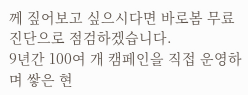께 짚어보고 싶으시다면 바로봄 무료 진단으로 점검하겠습니다.
9년간 100여 개 캠페인을 직접 운영하며 쌓은 현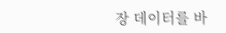장 데이터를 바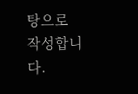탕으로 작성합니다.